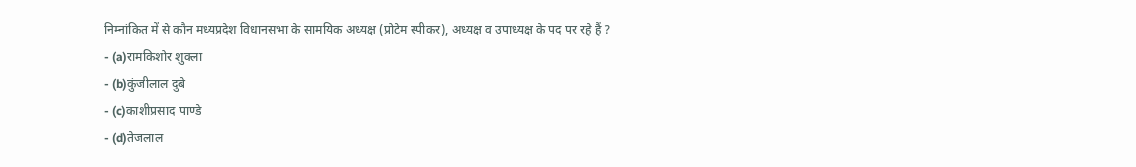निम्नांकित में से कौन मध्यप्रदेश विधानसभा के सामयिक अध्यक्ष (प्रोटेम स्पीकर), अध्यक्ष व उपाध्यक्ष के पद पर रहे हैं ?
- (a)रामकिशोर शुक्ला
- (b)कुंजीलाल दुबे
- (c)काशीप्रसाद पाण्डे
- (d)तेजलाल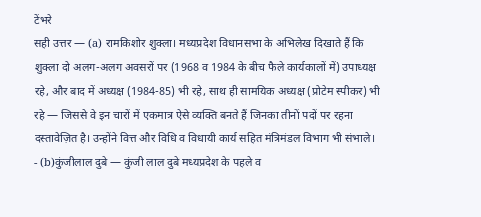टेंभरे
सही उत्तर — (a) रामकिशोर शुक्ला। मध्यप्रदेश विधानसभा के अभिलेख दिखाते हैं कि शुक्ला दो अलग-अलग अवसरों पर (1968 व 1984 के बीच फैले कार्यकालों में) उपाध्यक्ष रहे, और बाद में अध्यक्ष (1984-85) भी रहे, साथ ही सामयिक अध्यक्ष (प्रोटेम स्पीकर) भी रहे — जिससे वे इन चारों में एकमात्र ऐसे व्यक्ति बनते हैं जिनका तीनों पदों पर रहना दस्तावेज़ित है। उन्होंने वित्त और विधि व विधायी कार्य सहित मंत्रिमंडल विभाग भी संभाले।
- (b)कुंजीलाल दुबे — कुंजी लाल दुबे मध्यप्रदेश के पहले व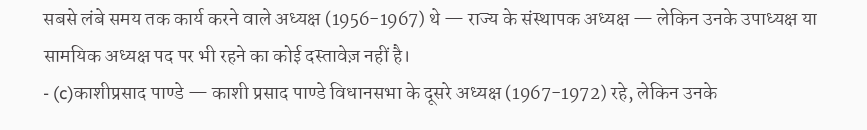सबसे लंबे समय तक कार्य करने वाले अध्यक्ष (1956-1967) थे — राज्य के संस्थापक अध्यक्ष — लेकिन उनके उपाध्यक्ष या सामयिक अध्यक्ष पद पर भी रहने का कोई दस्तावेज़ नहीं है।
- (c)काशीप्रसाद पाण्डे — काशी प्रसाद पाण्डे विधानसभा के दूसरे अध्यक्ष (1967-1972) रहे, लेकिन उनके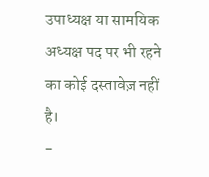उपाध्यक्ष या सामयिक अध्यक्ष पद पर भी रहने का कोई दस्तावेज़ नहीं है।
-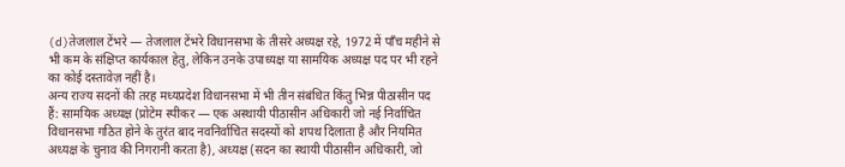(d)तेजलाल टेंभरे — तेजलाल टेंभरे विधानसभा के तीसरे अध्यक्ष रहे, 1972 में पाँच महीने से भी कम के संक्षिप्त कार्यकाल हेतु, लेकिन उनके उपाध्यक्ष या सामयिक अध्यक्ष पद पर भी रहने का कोई दस्तावेज़ नहीं है।
अन्य राज्य सदनों की तरह मध्यप्रदेश विधानसभा में भी तीन संबंधित किंतु भिन्न पीठासीन पद हैं: सामयिक अध्यक्ष (प्रोटेम स्पीकर — एक अस्थायी पीठासीन अधिकारी जो नई निर्वाचित विधानसभा गठित होने के तुरंत बाद नवनिर्वाचित सदस्यों को शपथ दिलाता है और नियमित अध्यक्ष के चुनाव की निगरानी करता है), अध्यक्ष (सदन का स्थायी पीठासीन अधिकारी, जो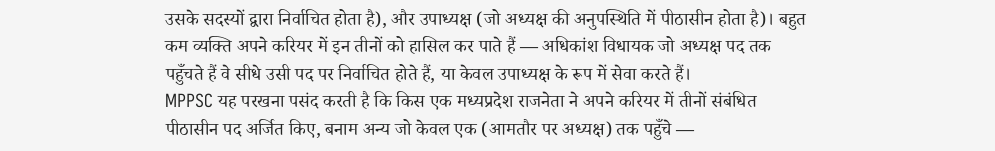उसके सदस्यों द्वारा निर्वाचित होता है), और उपाध्यक्ष (जो अध्यक्ष की अनुपस्थिति में पीठासीन होता है)। बहुत कम व्यक्ति अपने करियर में इन तीनों को हासिल कर पाते हैं — अधिकांश विधायक जो अध्यक्ष पद तक पहुँचते हैं वे सीधे उसी पद पर निर्वाचित होते हैं, या केवल उपाध्यक्ष के रूप में सेवा करते हैं।
MPPSC यह परखना पसंद करती है कि किस एक मध्यप्रदेश राजनेता ने अपने करियर में तीनों संबंधित पीठासीन पद अर्जित किए, बनाम अन्य जो केवल एक (आमतौर पर अध्यक्ष) तक पहुँचे —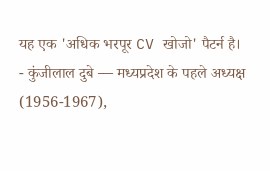यह एक 'अधिक भरपूर CV खोजो' पैटर्न है।
- कुंजीलाल दुबे — मध्यप्रदेश के पहले अध्यक्ष (1956-1967),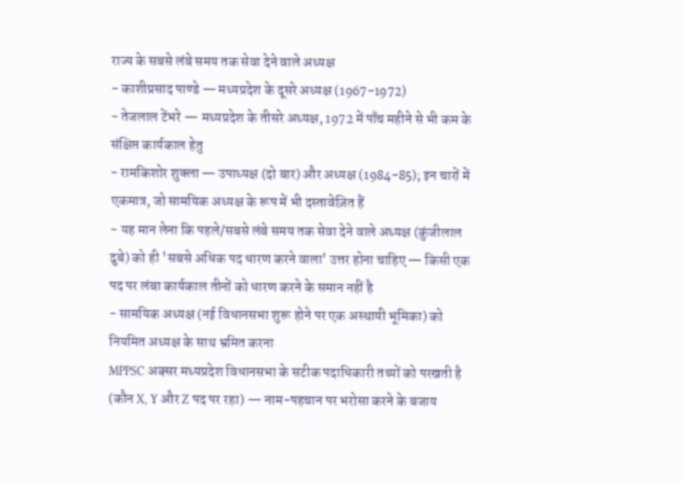राज्य के सबसे लंबे समय तक सेवा देने वाले अध्यक्ष
- काशीप्रसाद पाण्डे — मध्यप्रदेश के दूसरे अध्यक्ष (1967-1972)
- तेजलाल टेंभरे — मध्यप्रदेश के तीसरे अध्यक्ष, 1972 में पाँच महीने से भी कम के संक्षिप्त कार्यकाल हेतु
- रामकिशोर शुक्ला — उपाध्यक्ष (दो बार) और अध्यक्ष (1984-85); इन चारों में एकमात्र, जो सामयिक अध्यक्ष के रूप में भी दस्तावेज़ित हैं
- यह मान लेना कि पहले/सबसे लंबे समय तक सेवा देने वाले अध्यक्ष (कुंजीलाल दुबे) को ही 'सबसे अधिक पद धारण करने वाला' उत्तर होना चाहिए — किसी एक पद पर लंबा कार्यकाल तीनों को धारण करने के समान नहीं है
- सामयिक अध्यक्ष (नई विधानसभा शुरू होने पर एक अस्थायी भूमिका) को नियमित अध्यक्ष के साथ भ्रमित करना
MPPSC अक्सर मध्यप्रदेश विधानसभा के सटीक पदाधिकारी तथ्यों को परखती है (कौन X, Y और Z पद पर रहा) — नाम-पहचान पर भरोसा करने के बजाय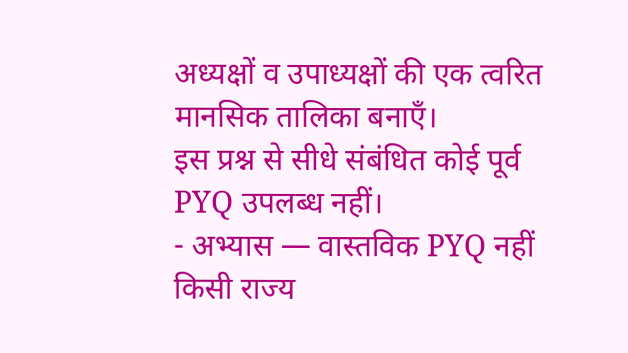अध्यक्षों व उपाध्यक्षों की एक त्वरित मानसिक तालिका बनाएँ।
इस प्रश्न से सीधे संबंधित कोई पूर्व PYQ उपलब्ध नहीं।
- अभ्यास — वास्तविक PYQ नहीं
किसी राज्य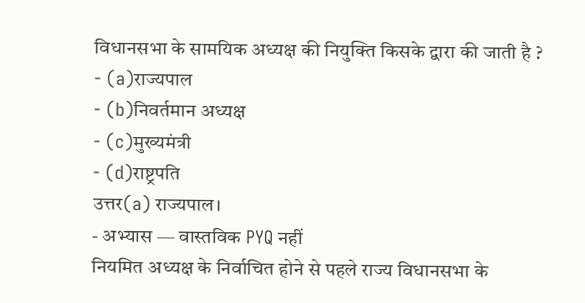विधानसभा के सामयिक अध्यक्ष की नियुक्ति किसके द्वारा की जाती है ?
- (a)राज्यपाल
- (b)निवर्तमान अध्यक्ष
- (c)मुख्यमंत्री
- (d)राष्ट्रपति
उत्तर(a) राज्यपाल।
- अभ्यास — वास्तविक PYQ नहीं
नियमित अध्यक्ष के निर्वाचित होने से पहले राज्य विधानसभा के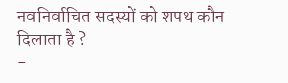नवनिर्वाचित सदस्यों को शपथ कौन दिलाता है ?
-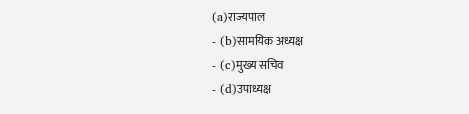(a)राज्यपाल
- (b)सामयिक अध्यक्ष
- (c)मुख्य सचिव
- (d)उपाध्यक्ष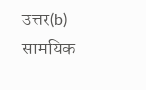उत्तर(b) सामयिक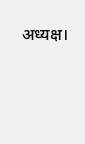अध्यक्ष।